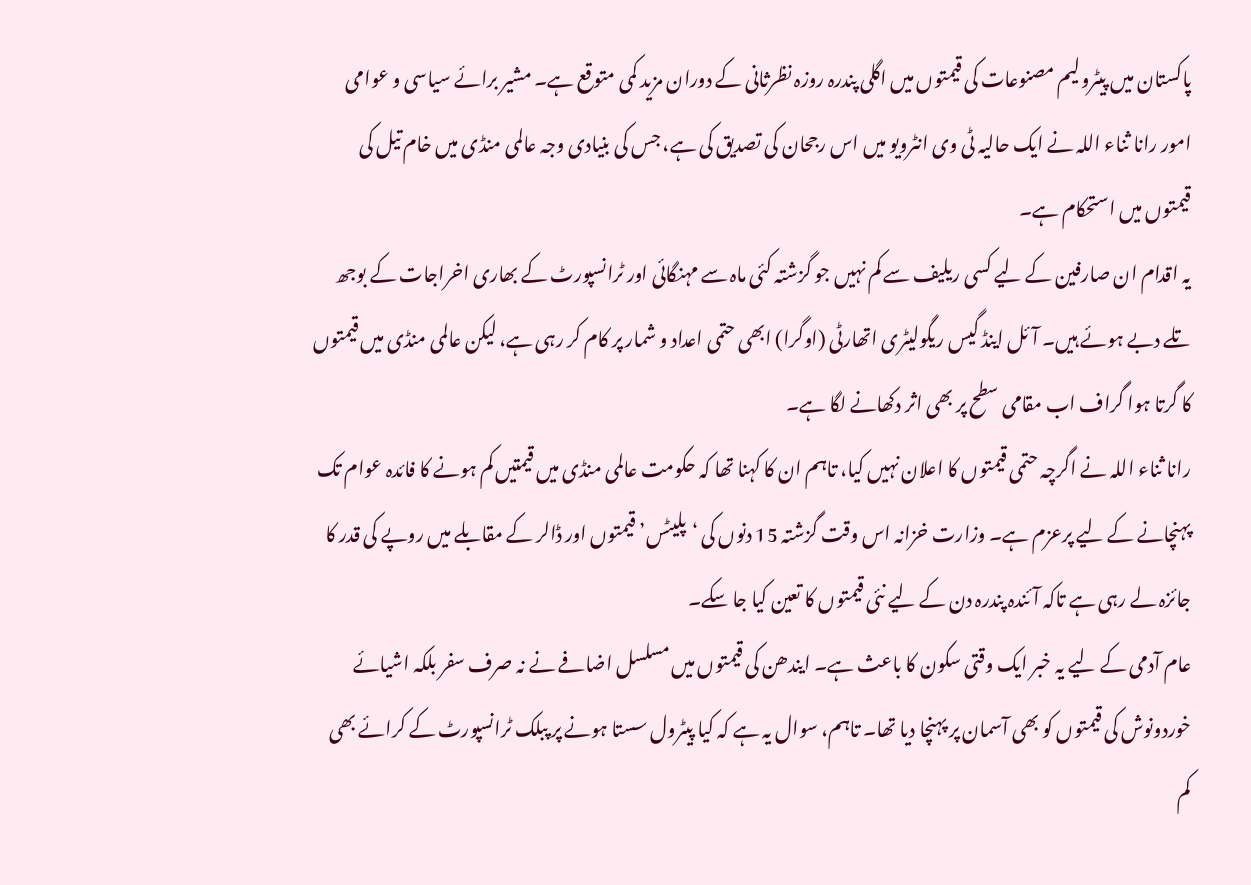پاکستان میں پیٹرولیم مصنوعات کی قیمتوں میں اگلی پندرہ روزہ نظرثانی کے دوران مزید کمی متوقع ہے۔ مشیر برائے سیاسی و عوامی امور رانا ثناء اللہ نے ایک حالیہ ٹی وی انٹرویو میں اس رجحان کی تصدیق کی ہے، جس کی بنیادی وجہ عالمی منڈی میں خام تیل کی قیمتوں میں استحکام ہے۔
یہ اقدام ان صارفین کے لیے کسی ریلیف سے کم نہیں جو گزشتہ کئی ماہ سے مہنگائی اور ٹرانسپورٹ کے بھاری اخراجات کے بوجھ تلے دبے ہوئے ہیں۔ آئل اینڈ گیس ریگولیٹری اتھارٹی (اوگرا) ابھی حتمی اعداد و شمار پر کام کر رہی ہے، لیکن عالمی منڈی میں قیمتوں کا گرتا ہوا گراف اب مقامی سطح پر بھی اثر دکھانے لگا ہے۔
رانا ثناء اللہ نے اگرچہ حتمی قیمتوں کا اعلان نہیں کیا، تاہم ان کا کہنا تھا کہ حکومت عالمی منڈی میں قیمتیں کم ہونے کا فائدہ عوام تک پہنچانے کے لیے پرعزم ہے۔ وزارت خزانہ اس وقت گزشتہ 15 دنوں کی ‘پلیٹس’ قیمتوں اور ڈالر کے مقابلے میں روپے کی قدر کا جائزہ لے رہی ہے تاکہ آئندہ پندرہ دن کے لیے نئی قیمتوں کا تعین کیا جا سکے۔
عام آدمی کے لیے یہ خبر ایک وقتی سکون کا باعث ہے۔ ایندھن کی قیمتوں میں مسلسل اضافے نے نہ صرف سفر بلکہ اشیائے خوردونوش کی قیمتوں کو بھی آسمان پر پہنچا دیا تھا۔ تاہم، سوال یہ ہے کہ کیا پیٹرول سستا ہونے پر پبلک ٹرانسپورٹ کے کرائے بھی کم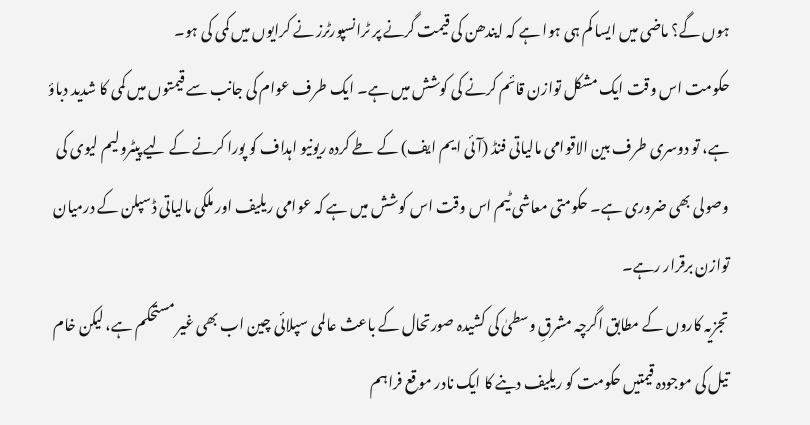ہوں گے؟ ماضی میں ایسا کم ہی ہوا ہے کہ ایندھن کی قیمت گرنے پر ٹرانسپورٹرز نے کرایوں میں کمی کی ہو۔
حکومت اس وقت ایک مشکل توازن قائم کرنے کی کوشش میں ہے۔ ایک طرف عوام کی جانب سے قیمتوں میں کمی کا شدید دباؤ ہے، تو دوسری طرف بین الاقوامی مالیاتی فنڈ (آئی ایم ایف) کے طے کردہ ریونیو اہداف کو پورا کرنے کے لیے پیٹرولیم لیوی کی وصولی بھی ضروری ہے۔ حکومتی معاشی ٹیم اس وقت اس کوشش میں ہے کہ عوامی ریلیف اور ملکی مالیاتی ڈسپلن کے درمیان توازن برقرار رہے۔
تجزیہ کاروں کے مطابق اگرچہ مشرقِ وسطیٰ کی کشیدہ صورتحال کے باعث عالمی سپلائی چین اب بھی غیر مستحکم ہے، لیکن خام تیل کی موجودہ قیمتیں حکومت کو ریلیف دینے کا ایک نادر موقع فراہم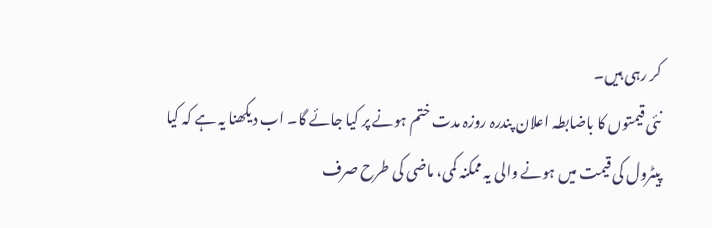کر رہی ہیں۔
نئی قیمتوں کا باضابطہ اعلان پندرہ روزہ مدت ختم ہونے پر کیا جائے گا۔ اب دیکھنا یہ ہے کہ کیا پیٹرول کی قیمت میں ہونے والی یہ ممکنہ کمی، ماضی کی طرح صرف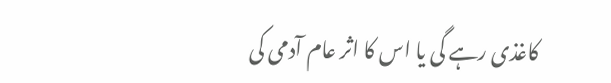کاغذی رہے گی یا اس کا اثر عام آدمی کی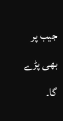جیب پر بھی پڑے گا۔